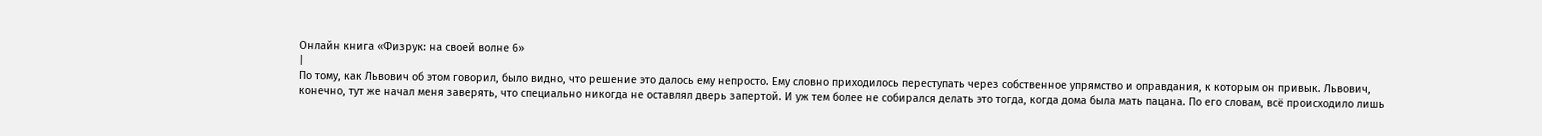Онлайн книга «Физрук: на своей волне 6»
|
По тому, как Львович об этом говорил, было видно, что решение это далось ему непросто. Ему словно приходилось переступать через собственное упрямство и оправдания, к которым он привык. Львович, конечно, тут же начал меня заверять, что специально никогда не оставлял дверь запертой. И уж тем более не собирался делать это тогда, когда дома была мать пацана. По его словам, всё происходило лишь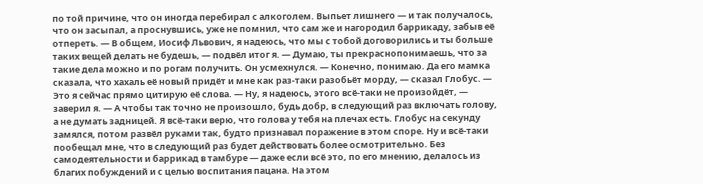по той причине, что он иногда перебирал с алкоголем. Выпьет лишнего — и так получалось, что он засыпал, а проснувшись, уже не помнил, что сам же и нагородил баррикаду, забыв её отпереть. — В общем, Иосиф Львович, я надеюсь, что мы с тобой договорились и ты больше таких вещей делать не будешь, — подвёл итог я. — Думаю, ты прекраснопонимаешь, что за такие дела можно и по рогам получить. Он усмехнулся. — Конечно, понимаю. Да его мамка сказала, что хахаль её новый придёт и мне как раз-таки разобьёт морду, — сказал Глобус. — Это я сейчас прямо цитирую её слова. — Ну, я надеюсь, этого всё-таки не произойдёт, — заверил я. — А чтобы так точно не произошло, будь добр, в следующий раз включать голову, а не думать задницей. Я всё-таки верю, что голова у тебя на плечах есть. Глобус на секунду замялся, потом развёл руками так, будто признавал поражение в этом споре. Ну и всё-таки пообещал мне, что в следующий раз будет действовать более осмотрительно. Без самодеятельности и баррикад в тамбуре — даже если всё это, по его мнению, делалось из благих побуждений и с целью воспитания пацана. На этом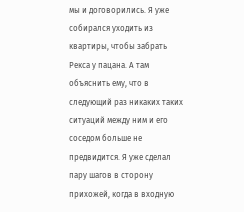мы и договорились. Я уже собирался уходить из квартиры, чтобы забрать Рекса у пацана. А там объяснить ему, что в следующий раз никаких таких ситуаций между ним и его соседом больше не предвидится. Я уже сделал пару шагов в сторону прихожей, когда в входную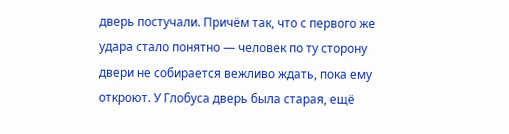дверь постучали. Причём так, что с первого же удара стало понятно — человек по ту сторону двери не собирается вежливо ждать, пока ему откроют. У Глобуса дверь была старая, ещё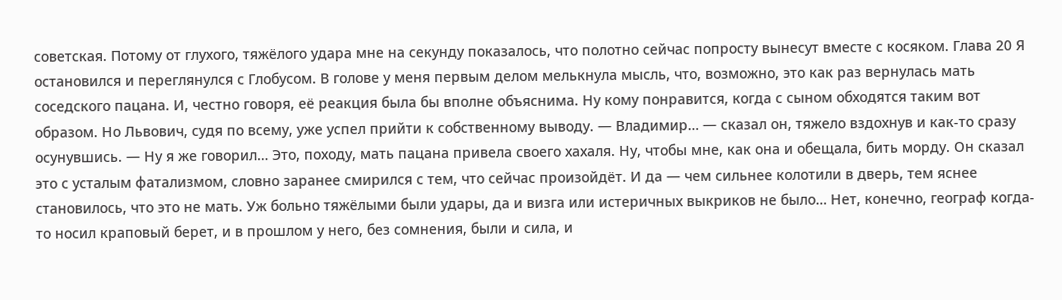советская. Потому от глухого, тяжёлого удара мне на секунду показалось, что полотно сейчас попросту вынесут вместе с косяком. Глава 20 Я остановился и переглянулся с Глобусом. В голове у меня первым делом мелькнула мысль, что, возможно, это как раз вернулась мать соседского пацана. И, честно говоря, её реакция была бы вполне объяснима. Ну кому понравится, когда с сыном обходятся таким вот образом. Но Львович, судя по всему, уже успел прийти к собственному выводу. — Владимир… — сказал он, тяжело вздохнув и как-то сразу осунувшись. — Ну я же говорил… Это, походу, мать пацана привела своего хахаля. Ну, чтобы мне, как она и обещала, бить морду. Он сказал это с усталым фатализмом, словно заранее смирился с тем, что сейчас произойдёт. И да — чем сильнее колотили в дверь, тем яснее становилось, что это не мать. Уж больно тяжёлыми были удары, да и визга или истеричных выкриков не было… Нет, конечно, географ когда-то носил краповый берет, и в прошлом у него, без сомнения, были и сила, и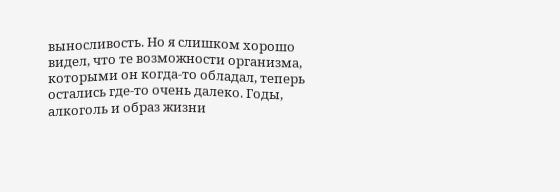выносливость. Но я слишком хорошо видел, что те возможности организма, которыми он когда-то обладал, теперь остались где-то очень далеко. Годы, алкоголь и образ жизни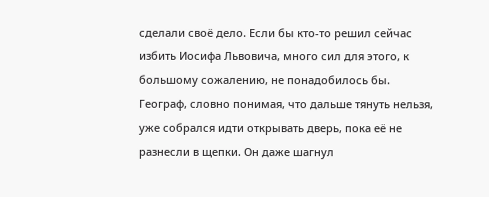сделали своё дело. Если бы кто-то решил сейчас избить Иосифа Львовича, много сил для этого, к большому сожалению, не понадобилось бы. Географ, словно понимая, что дальше тянуть нельзя, уже собрался идти открывать дверь, пока её не разнесли в щепки. Он даже шагнул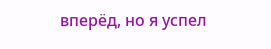вперёд, но я успел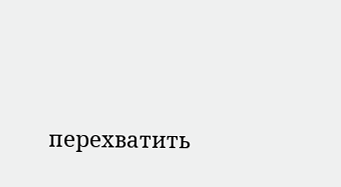перехватить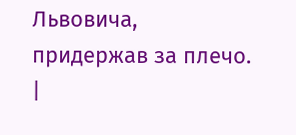Львовича, придержав за плечо. |